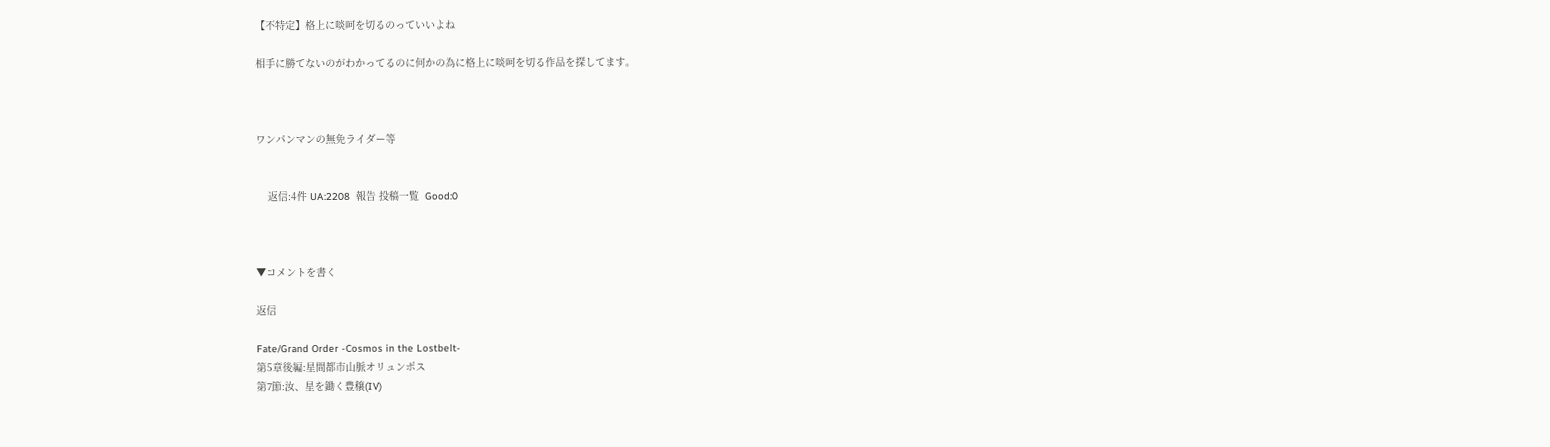【不特定】格上に啖呵を切るのっていいよね

相手に勝てないのがわかってるのに何かの為に格上に啖呵を切る作品を探してます。



ワンパンマンの無免ライダー等


    返信:4件 UA:2208  報告 投稿一覧  Good:0



▼コメントを書く

返信

Fate/Grand Order -Cosmos in the Lostbelt-
第5章後編:星間都市山脈オリュンポス
第7節:汝、星を鋤く豊穣(IV)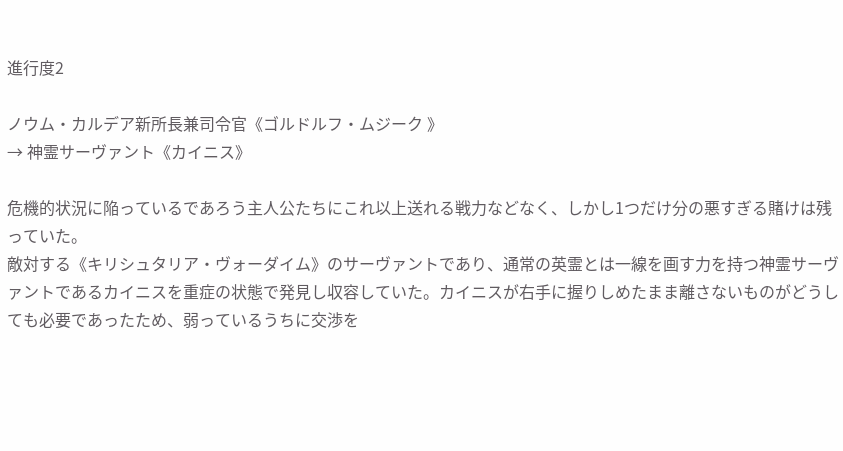進行度2

ノウム・カルデア新所長兼司令官《ゴルドルフ・ムジーク 》
→ 神霊サーヴァント《カイニス》

危機的状況に陥っているであろう主人公たちにこれ以上送れる戦力などなく、しかし1つだけ分の悪すぎる賭けは残っていた。
敵対する《キリシュタリア・ヴォーダイム》のサーヴァントであり、通常の英霊とは一線を画す力を持つ神霊サーヴァントであるカイニスを重症の状態で発見し収容していた。カイニスが右手に握りしめたまま離さないものがどうしても必要であったため、弱っているうちに交渉を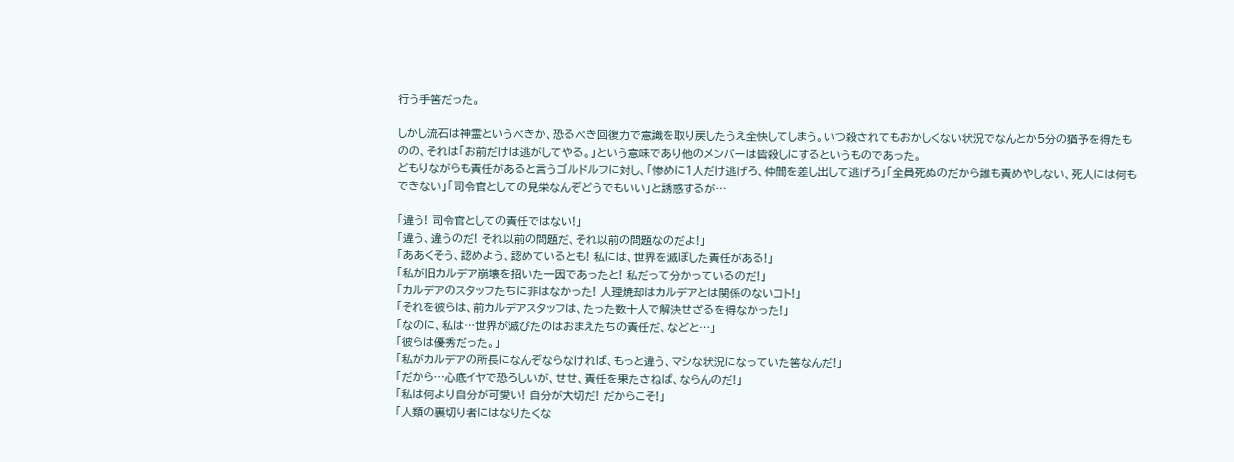行う手筈だった。

しかし流石は神霊というべきか、恐るべき回復力で意識を取り戻したうえ全快してしまう。いつ殺されてもおかしくない状況でなんとか5分の猶予を得たものの、それは「お前だけは逃がしてやる。」という意味であり他のメンバーは皆殺しにするというものであった。
どもりながらも責任があると言うゴルドルフに対し、「惨めに1人だけ逃げろ、仲間を差し出して逃げろ」「全員死ぬのだから誰も責めやしない、死人には何もできない」「司令官としての見栄なんぞどうでもいい」と誘惑するが…

「違う! 司令官としての責任ではない!」
「違う、違うのだ! それ以前の問題だ、それ以前の問題なのだよ!」
「ああくそう、認めよう、認めているとも! 私には、世界を滅ぼした責任がある!」
「私が旧カルデア崩壊を招いた一因であったと! 私だって分かっているのだ!」
「カルデアのスタッフたちに非はなかった! 人理焼却はカルデアとは関係のないコト!」
「それを彼らは、前カルデアスタッフは、たった数十人で解決せざるを得なかった!」
「なのに、私は…世界が滅びたのはおまえたちの責任だ、などと…」
「彼らは優秀だった。」
「私がカルデアの所長になんぞならなければ、もっと違う、マシな状況になっていた筈なんだ!」
「だから…心底イヤで恐ろしいが、せせ、責任を果たさねば、ならんのだ!」
「私は何より自分が可愛い! 自分が大切だ! だからこそ!」
「人類の裏切り者にはなりたくな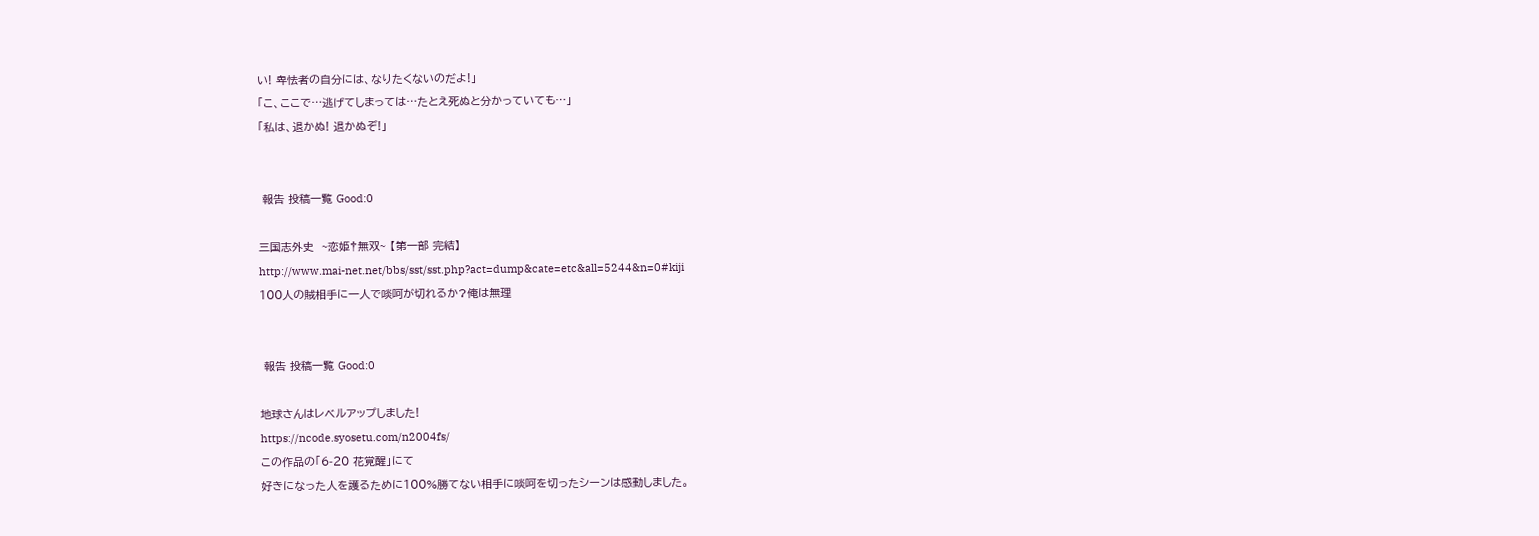い! 卑怯者の自分には、なりたくないのだよ!」
「こ、ここで…逃げてしまっては…たとえ死ぬと分かっていても…」
「私は、退かぬ! 退かぬぞ!」


 報告 投稿一覧 Good:0

三国志外史  ~恋姫†無双~ 【第一部 完結】
http://www.mai-net.net/bbs/sst/sst.php?act=dump&cate=etc&all=5244&n=0#kiji
100人の賊相手に一人で啖呵が切れるか?俺は無理


 報告 投稿一覧 Good:0

地球さんはレベルアップしました!
https://ncode.syosetu.com/n2004fs/
この作品の「6-20 花覚醒」にて
好きになった人を護るために100%勝てない相手に啖呵を切ったシーンは感動しました。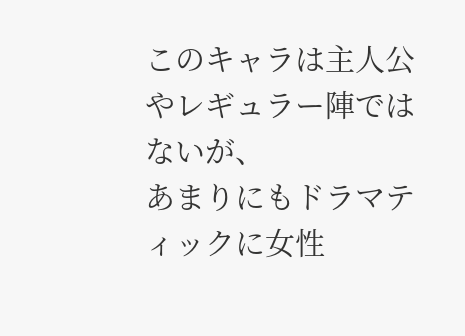このキャラは主人公やレギュラー陣ではないが、
あまりにもドラマティックに女性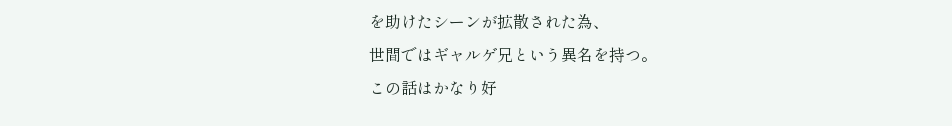を助けたシーンが拡散された為、
世間ではギャルゲ兄という異名を持つ。
この話はかなり好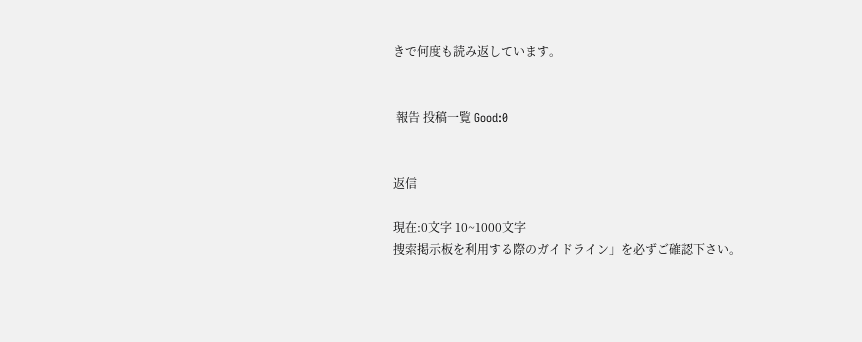きで何度も読み返しています。


 報告 投稿一覧 Good:0


返信

現在:0文字 10~1000文字
捜索掲示板を利用する際のガイドライン」を必ずご確認下さい。